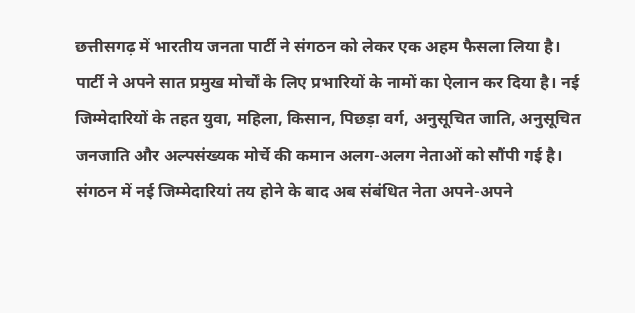छत्तीसगढ़ में भारतीय जनता पार्टी ने संगठन को लेकर एक अहम फैसला लिया है। पार्टी ने अपने सात प्रमुख मोर्चों के लिए प्रभारियों के नामों का ऐलान कर दिया है। नई जिम्मेदारियों के तहत युवा, महिला, किसान, पिछड़ा वर्ग, अनुसूचित जाति, अनुसूचित जनजाति और अल्पसंख्यक मोर्चे की कमान अलग-अलग नेताओं को सौंपी गई है। संगठन में नई जिम्मेदारियां तय होने के बाद अब संबंधित नेता अपने-अपने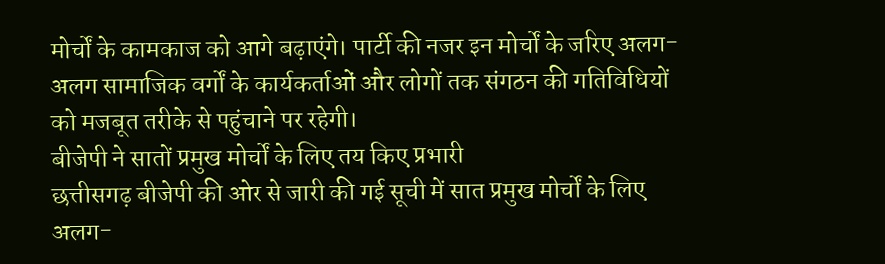मोर्चों के कामकाज को आगे बढ़ाएंगे। पार्टी की नजर इन मोर्चों के जरिए अलग-अलग सामाजिक वर्गों के कार्यकर्ताओं और लोगों तक संगठन की गतिविधियों को मजबूत तरीके से पहुंचाने पर रहेगी।
बीजेपी ने सातों प्रमुख मोर्चों के लिए तय किए प्रभारी
छत्तीसगढ़ बीजेपी की ओर से जारी की गई सूची में सात प्रमुख मोर्चों के लिए अलग-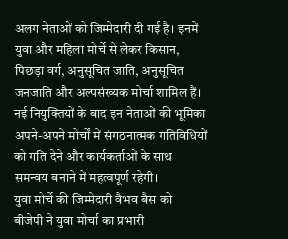अलग नेताओं को जिम्मेदारी दी गई है। इनमें युवा और महिला मोर्चे से लेकर किसान, पिछड़ा वर्ग, अनुसूचित जाति, अनुसूचित जनजाति और अल्पसंख्यक मोर्चा शामिल हैं। नई नियुक्तियों के बाद इन नेताओं की भूमिका अपने-अपने मोर्चों में संगठनात्मक गतिविधियों को गति देने और कार्यकर्ताओं के साथ समन्वय बनाने में महत्वपूर्ण रहेगी।
युवा मोर्चे की जिम्मेदारी वैभव बैस को
बीजेपी ने युवा मोर्चा का प्रभारी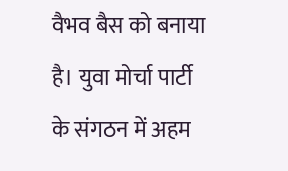वैभव बैस को बनाया है। युवा मोर्चा पार्टी के संगठन में अहम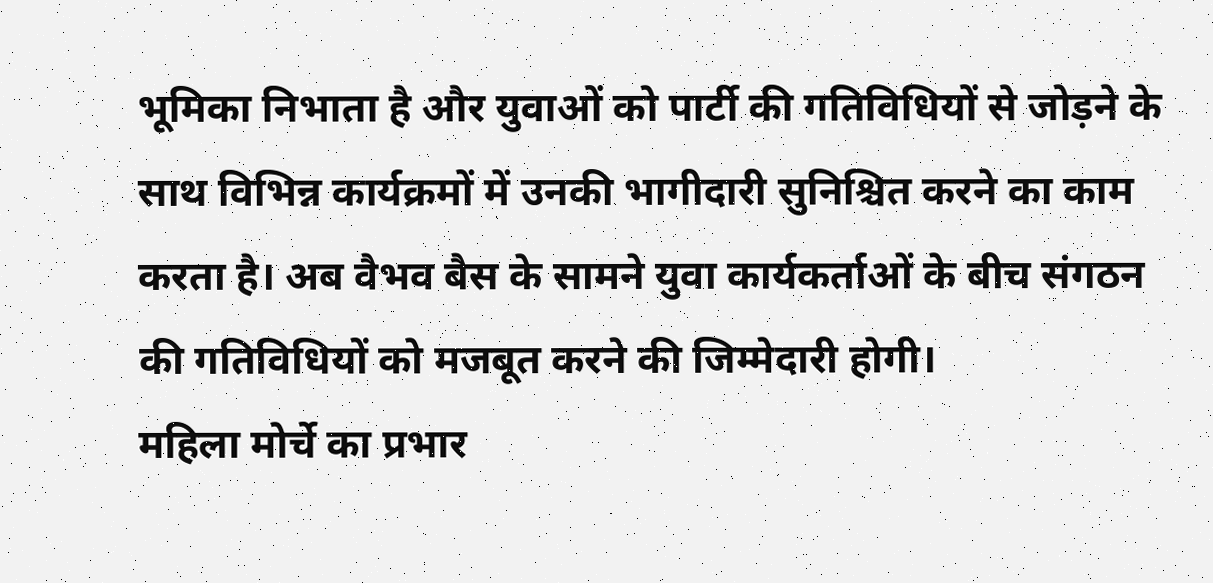भूमिका निभाता है और युवाओं को पार्टी की गतिविधियों से जोड़ने के साथ विभिन्न कार्यक्रमों में उनकी भागीदारी सुनिश्चित करने का काम करता है। अब वैभव बैस के सामने युवा कार्यकर्ताओं के बीच संगठन की गतिविधियों को मजबूत करने की जिम्मेदारी होगी।
महिला मोर्चे का प्रभार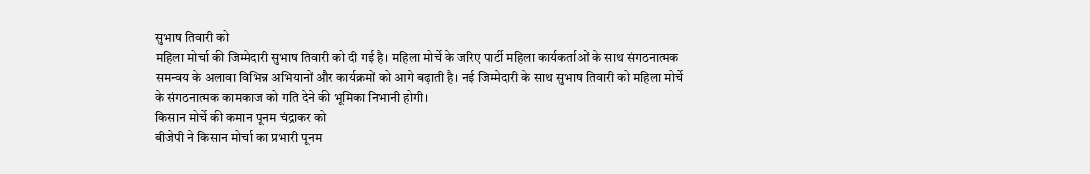सुभाष तिवारी को
महिला मोर्चा की जिम्मेदारी सुभाष तिवारी को दी गई है। महिला मोर्चे के जरिए पार्टी महिला कार्यकर्ताओं के साथ संगठनात्मक समन्वय के अलावा विभिन्न अभियानों और कार्यक्रमों को आगे बढ़ाती है। नई जिम्मेदारी के साथ सुभाष तिवारी को महिला मोर्चे के संगठनात्मक कामकाज को गति देने की भूमिका निभानी होगी।
किसान मोर्चे की कमान पूनम चंद्राकर को
बीजेपी ने किसान मोर्चा का प्रभारी पूनम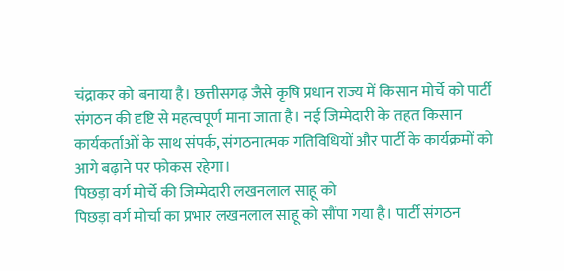चंद्राकर को बनाया है। छत्तीसगढ़ जैसे कृषि प्रधान राज्य में किसान मोर्चे को पार्टी संगठन की दृष्टि से महत्वपूर्ण माना जाता है। नई जिम्मेदारी के तहत किसान कार्यकर्ताओं के साथ संपर्क, संगठनात्मक गतिविधियों और पार्टी के कार्यक्रमों को आगे बढ़ाने पर फोकस रहेगा।
पिछड़ा वर्ग मोर्चे की जिम्मेदारी लखनलाल साहू को
पिछड़ा वर्ग मोर्चा का प्रभार लखनलाल साहू को सौंपा गया है। पार्टी संगठन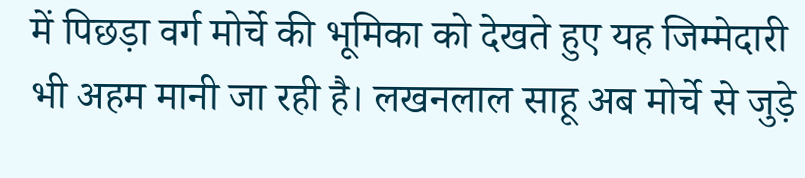में पिछड़ा वर्ग मोर्चे की भूमिका को देखते हुए यह जिम्मेदारी भी अहम मानी जा रही है। लखनलाल साहू अब मोर्चे से जुड़े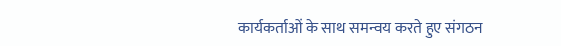कार्यकर्ताओं के साथ समन्वय करते हुए संगठन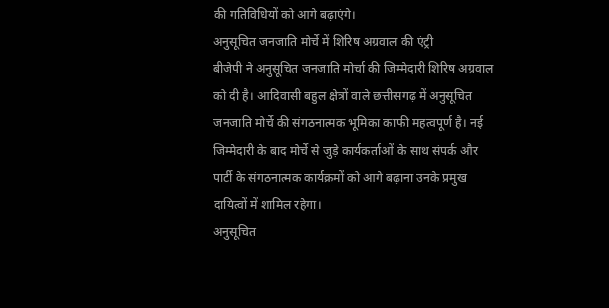की गतिविधियों को आगे बढ़ाएंगे।
अनुसूचित जनजाति मोर्चे में शिरिष अग्रवाल की एंट्री
बीजेपी ने अनुसूचित जनजाति मोर्चा की जिम्मेदारी शिरिष अग्रवाल को दी है। आदिवासी बहुल क्षेत्रों वाले छत्तीसगढ़ में अनुसूचित जनजाति मोर्चे की संगठनात्मक भूमिका काफी महत्वपूर्ण है। नई जिम्मेदारी के बाद मोर्चे से जुड़े कार्यकर्ताओं के साथ संपर्क और पार्टी के संगठनात्मक कार्यक्रमों को आगे बढ़ाना उनके प्रमुख दायित्वों में शामिल रहेगा।
अनुसूचित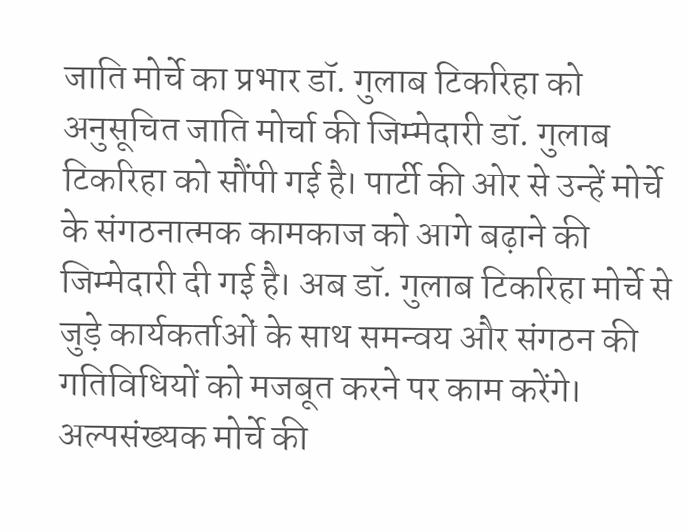जाति मोर्चे का प्रभार डॉ. गुलाब टिकरिहा को
अनुसूचित जाति मोर्चा की जिम्मेदारी डॉ. गुलाब टिकरिहा को सौंपी गई है। पार्टी की ओर से उन्हें मोर्चे के संगठनात्मक कामकाज को आगे बढ़ाने की जिम्मेदारी दी गई है। अब डॉ. गुलाब टिकरिहा मोर्चे से जुड़े कार्यकर्ताओं के साथ समन्वय और संगठन की गतिविधियों को मजबूत करने पर काम करेंगे।
अल्पसंख्यक मोर्चे की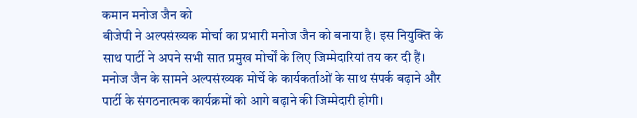कमान मनोज जैन को
बीजेपी ने अल्पसंख्यक मोर्चा का प्रभारी मनोज जैन को बनाया है। इस नियुक्ति के साथ पार्टी ने अपने सभी सात प्रमुख मोर्चों के लिए जिम्मेदारियां तय कर दी हैं। मनोज जैन के सामने अल्पसंख्यक मोर्चे के कार्यकर्ताओं के साथ संपर्क बढ़ाने और पार्टी के संगठनात्मक कार्यक्रमों को आगे बढ़ाने की जिम्मेदारी होगी।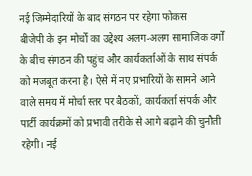नई जिम्मेदारियों के बाद संगठन पर रहेगा फोकस
बीजेपी के इन मोर्चों का उद्देश्य अलग-अलग सामाजिक वर्गों के बीच संगठन की पहुंच और कार्यकर्ताओं के साथ संपर्क को मजबूत करना है। ऐसे में नए प्रभारियों के सामने आने वाले समय में मोर्चा स्तर पर बैठकों, कार्यकर्ता संपर्क और पार्टी कार्यक्रमों को प्रभावी तरीके से आगे बढ़ाने की चुनौती रहेगी। नई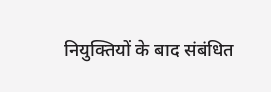नियुक्तियों के बाद संबंधित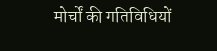मोर्चों की गतिविधियों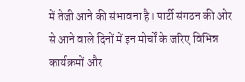में तेजी आने की संभावना है। पार्टी संगठन की ओर से आने वाले दिनों में इन मोर्चों के जरिए विभिन्न कार्यक्रमों और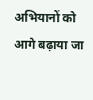अभियानों को आगे बढ़ाया जा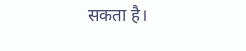सकता है।